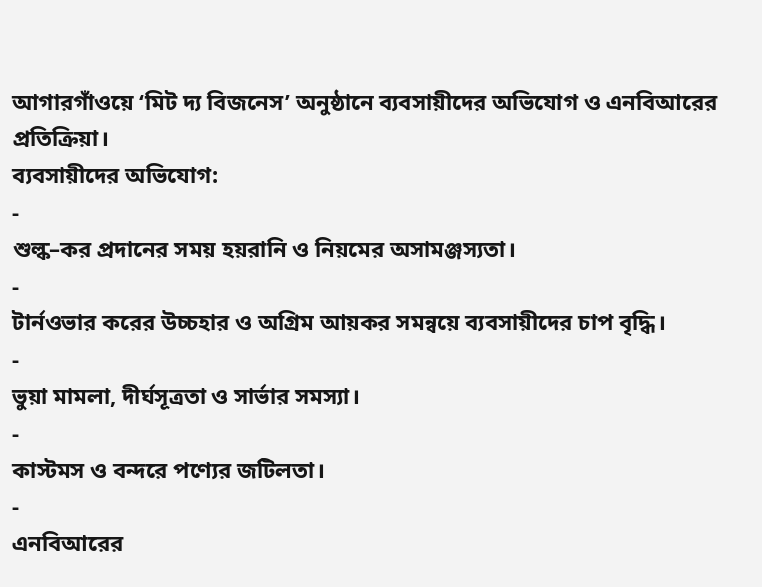আগারগাঁওয়ে ‘মিট দ্য বিজনেস’ অনুষ্ঠানে ব্যবসায়ীদের অভিযোগ ও এনবিআরের প্রতিক্রিয়া।
ব্যবসায়ীদের অভিযোগ:
-
শুল্ক–কর প্রদানের সময় হয়রানি ও নিয়মের অসামঞ্জস্যতা।
-
টার্নওভার করের উচ্চহার ও অগ্রিম আয়কর সমন্বয়ে ব্যবসায়ীদের চাপ বৃদ্ধি।
-
ভুয়া মামলা, দীর্ঘসূত্রতা ও সার্ভার সমস্যা।
-
কাস্টমস ও বন্দরে পণ্যের জটিলতা।
-
এনবিআরের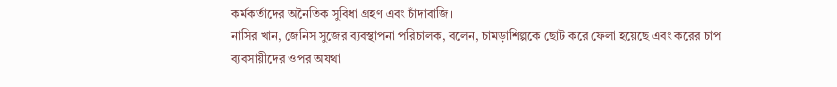কর্মকর্তাদের অনৈতিক সুবিধা গ্রহণ এবং চাঁদাবাজি।
নাসির খান, জেনিস সুজের ব্যবস্থাপনা পরিচালক, বলেন, চামড়াশিল্পকে ছোট করে ফেলা হয়েছে এবং করের চাপ ব্যবসায়ীদের ওপর অযথা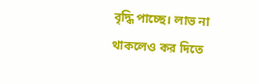বৃদ্ধি পাচ্ছে। লাভ না থাকলেও কর দিতে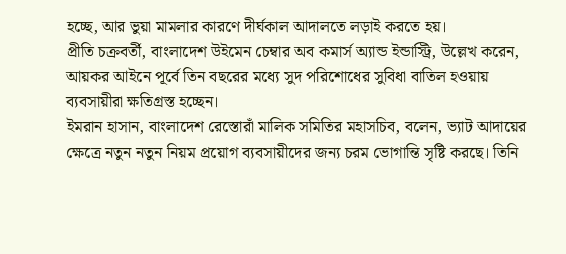হচ্ছে, আর ভুয়া মামলার কারণে দীর্ঘকাল আদালতে লড়াই করতে হয়।
প্রীতি চক্রবর্তী, বাংলাদেশ উইমেন চেম্বার অব কমার্স অ্যান্ড ইন্ডাস্ট্রি, উল্লেখ করেন, আয়কর আইনে পূর্বে তিন বছরের মধ্যে সুদ পরিশোধের সুবিধা বাতিল হওয়ায় ব্যবসায়ীরা ক্ষতিগ্রস্ত হচ্ছেন।
ইমরান হাসান, বাংলাদেশ রেস্তোরাঁ মালিক সমিতির মহাসচিব, বলেন, ভ্যাট আদায়ের ক্ষেত্রে নতুন নতুন নিয়ম প্রয়োগ ব্যবসায়ীদের জন্য চরম ভোগান্তি সৃষ্টি করছে। তিনি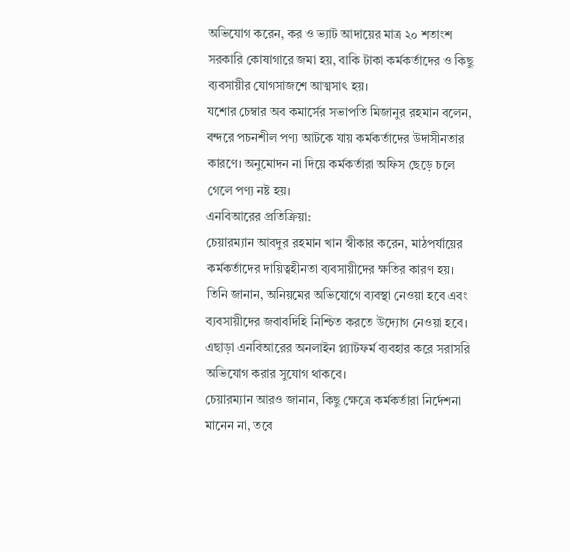অভিযোগ করেন, কর ও ভ্যাট আদায়ের মাত্র ২০ শতাংশ সরকারি কোষাগারে জমা হয়, বাকি টাকা কর্মকর্তাদের ও কিছু ব্যবসায়ীর যোগসাজশে আত্মসাৎ হয়।
যশোর চেম্বার অব কমার্সের সভাপতি মিজানুর রহমান বলেন, বন্দরে পচনশীল পণ্য আটকে যায় কর্মকর্তাদের উদাসীনতার কারণে। অনুমোদন না দিয়ে কর্মকর্তারা অফিস ছেড়ে চলে গেলে পণ্য নষ্ট হয়।
এনবিআরের প্রতিক্রিয়া:
চেয়ারম্যান আবদুর রহমান খান স্বীকার করেন, মাঠপর্যায়ের কর্মকর্তাদের দায়িত্বহীনতা ব্যবসায়ীদের ক্ষতির কারণ হয়। তিনি জানান, অনিয়মের অভিযোগে ব্যবস্থা নেওয়া হবে এবং ব্যবসায়ীদের জবাবদিহি নিশ্চিত করতে উদ্যোগ নেওয়া হবে। এছাড়া এনবিআরের অনলাইন প্ল্যাটফর্ম ব্যবহার করে সরাসরি অভিযোগ করার সুযোগ থাকবে।
চেয়ারম্যান আরও জানান, কিছু ক্ষেত্রে কর্মকর্তারা নির্দেশনা মানেন না, তবে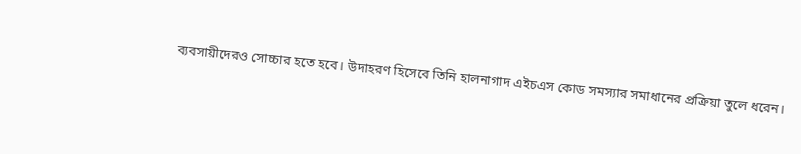ব্যবসায়ীদেরও সোচ্চার হতে হবে। উদাহরণ হিসেবে তিনি হালনাগাদ এইচএস কোড সমস্যার সমাধানের প্রক্রিয়া তুলে ধরেন।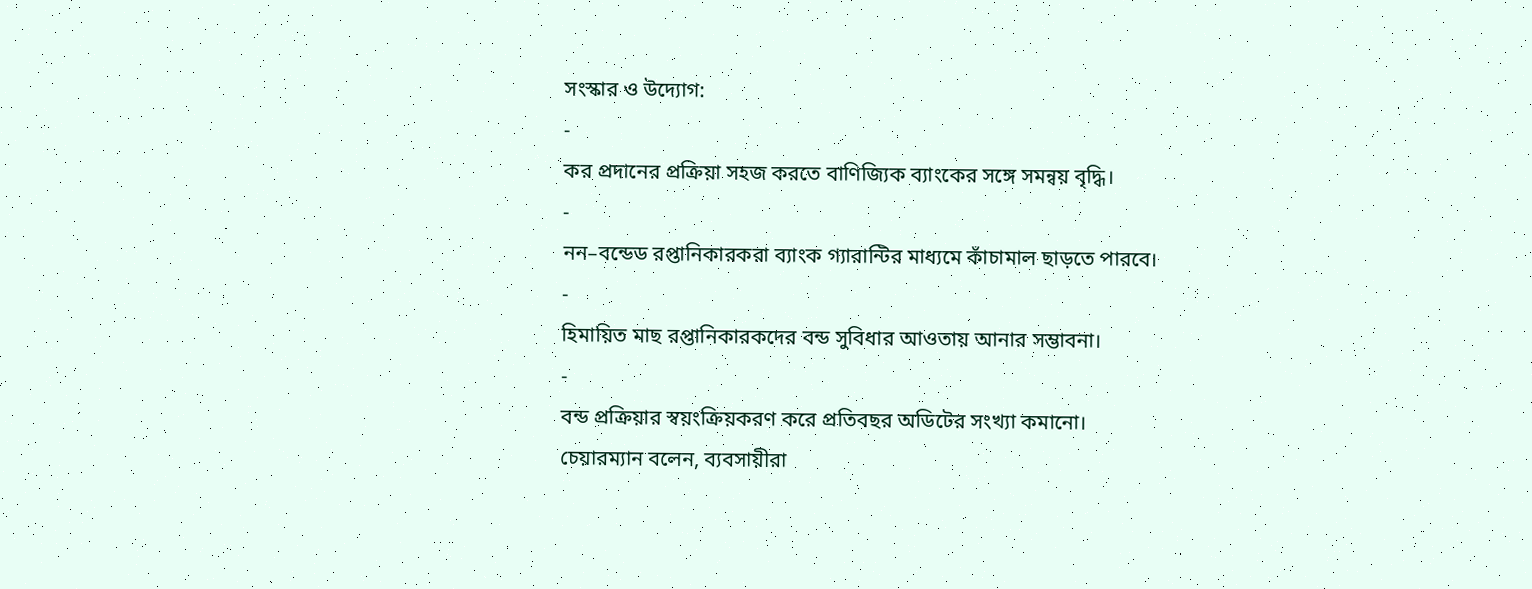সংস্কার ও উদ্যোগ:
-
কর প্রদানের প্রক্রিয়া সহজ করতে বাণিজ্যিক ব্যাংকের সঙ্গে সমন্বয় বৃদ্ধি।
-
নন–বন্ডেড রপ্তানিকারকরা ব্যাংক গ্যারান্টির মাধ্যমে কাঁচামাল ছাড়তে পারবে।
-
হিমায়িত মাছ রপ্তানিকারকদের বন্ড সুবিধার আওতায় আনার সম্ভাবনা।
-
বন্ড প্রক্রিয়ার স্বয়ংক্রিয়করণ করে প্রতিবছর অডিটের সংখ্যা কমানো।
চেয়ারম্যান বলেন, ব্যবসায়ীরা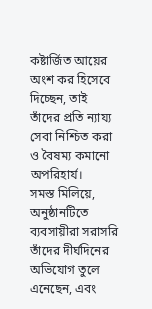কষ্টার্জিত আয়ের অংশ কর হিসেবে দিচ্ছেন, তাই তাঁদের প্রতি ন্যায্য সেবা নিশ্চিত করা ও বৈষম্য কমানো অপরিহার্য।
সমস্ত মিলিয়ে, অনুষ্ঠানটিতে ব্যবসায়ীরা সরাসরি তাঁদের দীর্ঘদিনের অভিযোগ তুলে এনেছেন, এবং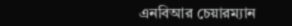এনবিআর চেয়ারম্যান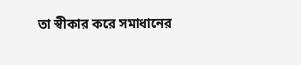তা স্বীকার করে সমাধানের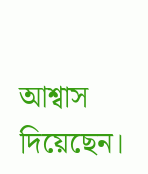আশ্বাস দিয়েছেন।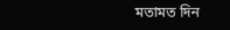মতামত দিন